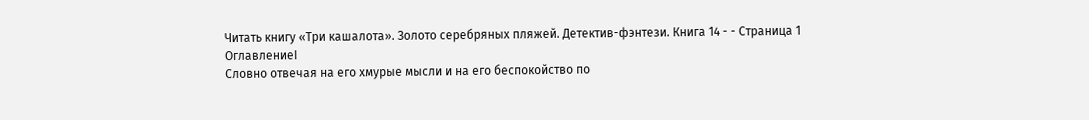Читать книгу «Три кашалота». Золото серебряных пляжей. Детектив-фэнтези. Книга 14 - - Страница 1
ОглавлениеI
Словно отвечая на его хмурые мысли и на его беспокойство по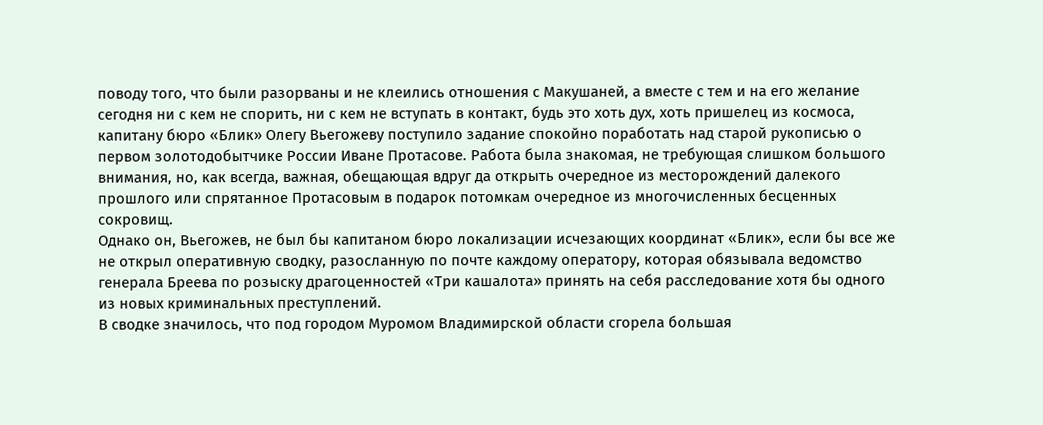поводу того, что были разорваны и не клеились отношения с Макушаней, а вместе с тем и на его желание сегодня ни с кем не спорить, ни с кем не вступать в контакт, будь это хоть дух, хоть пришелец из космоса, капитану бюро «Блик» Олегу Вьегожеву поступило задание спокойно поработать над старой рукописью о первом золотодобытчике России Иване Протасове. Работа была знакомая, не требующая слишком большого внимания, но, как всегда, важная, обещающая вдруг да открыть очередное из месторождений далекого прошлого или спрятанное Протасовым в подарок потомкам очередное из многочисленных бесценных сокровищ.
Однако он, Вьегожев, не был бы капитаном бюро локализации исчезающих координат «Блик», если бы все же не открыл оперативную сводку, разосланную по почте каждому оператору, которая обязывала ведомство генерала Бреева по розыску драгоценностей «Три кашалота» принять на себя расследование хотя бы одного из новых криминальных преступлений.
В сводке значилось, что под городом Муромом Владимирской области сгорела большая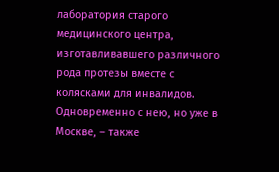лаборатория старого медицинского центра, изготавливавшего различного рода протезы вместе с колясками для инвалидов. Одновременно с нею, но уже в Москве, – также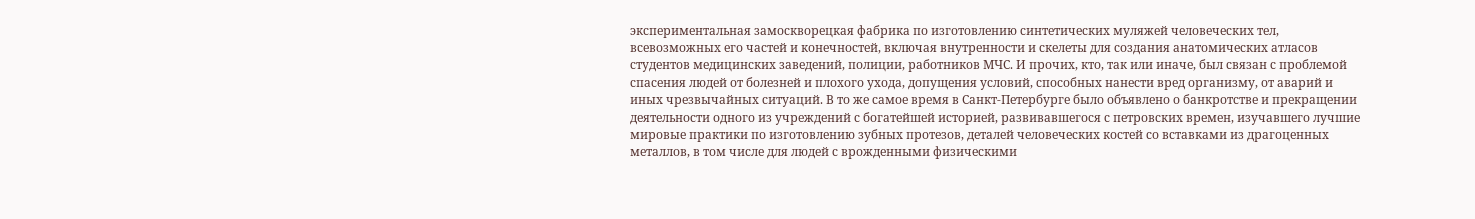экспериментальная замоскворецкая фабрика по изготовлению синтетических муляжей человеческих тел, всевозможных его частей и конечностей, включая внутренности и скелеты для создания анатомических атласов студентов медицинских заведений, полиции, работников МЧС. И прочих, кто, так или иначе, был связан с проблемой спасения людей от болезней и плохого ухода, допущения условий, способных нанести вред организму, от аварий и иных чрезвычайных ситуаций. В то же самое время в Санкт-Петербурге было объявлено о банкротстве и прекращении деятельности одного из учреждений с богатейшей историей, развивавшегося с петровских времен, изучавшего лучшие мировые практики по изготовлению зубных протезов, деталей человеческих костей со вставками из драгоценных металлов, в том числе для людей с врожденными физическими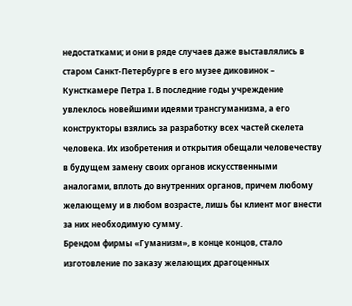недостатками; и они в ряде случаев даже выставлялись в старом Санкт-Петербурге в его музее диковинок – Кунсткамере Петра I. В последние годы учреждение увлеклось новейшими идеями трансгуманизма, а его конструкторы взялись за разработку всех частей скелета человека. Их изобретения и открытия обещали человечеству в будущем замену своих органов искусственными аналогами, вплоть до внутренних органов, причем любому желающему и в любом возрасте, лишь бы клиент мог внести за них необходимую сумму.
Брендом фирмы «Гуманизм», в конце концов, стало изготовление по заказу желающих драгоценных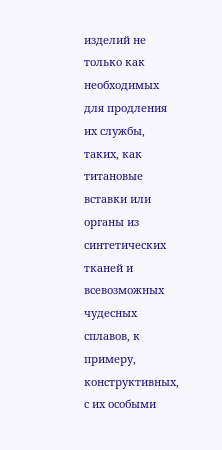изделий не только как необходимых для продления их службы, таких, как титановые вставки или органы из синтетических тканей и всевозможных чудесных сплавов, к примеру, конструктивных, с их особыми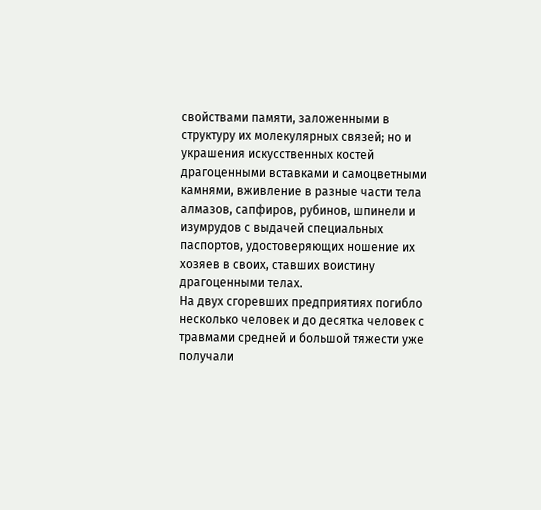свойствами памяти, заложенными в структуру их молекулярных связей; но и украшения искусственных костей драгоценными вставками и самоцветными камнями, вживление в разные части тела алмазов, сапфиров, рубинов, шпинели и изумрудов с выдачей специальных паспортов, удостоверяющих ношение их хозяев в своих, ставших воистину драгоценными телах.
На двух сгоревших предприятиях погибло несколько человек и до десятка человек с травмами средней и большой тяжести уже получали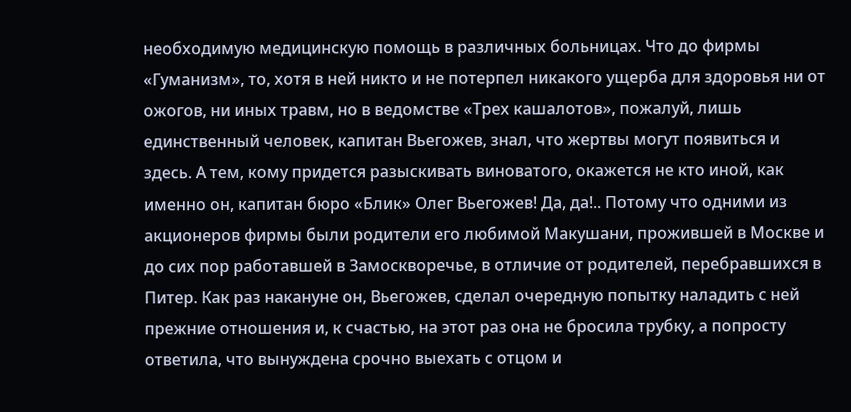необходимую медицинскую помощь в различных больницах. Что до фирмы «Гуманизм», то, хотя в ней никто и не потерпел никакого ущерба для здоровья ни от ожогов, ни иных травм, но в ведомстве «Трех кашалотов», пожалуй, лишь единственный человек, капитан Вьегожев, знал, что жертвы могут появиться и здесь. А тем, кому придется разыскивать виноватого, окажется не кто иной, как именно он, капитан бюро «Блик» Олег Вьегожев! Да, да!.. Потому что одними из акционеров фирмы были родители его любимой Макушани, прожившей в Москве и до сих пор работавшей в Замоскворечье, в отличие от родителей, перебравшихся в Питер. Как раз накануне он, Вьегожев, сделал очередную попытку наладить с ней прежние отношения и, к счастью, на этот раз она не бросила трубку, а попросту ответила, что вынуждена срочно выехать с отцом и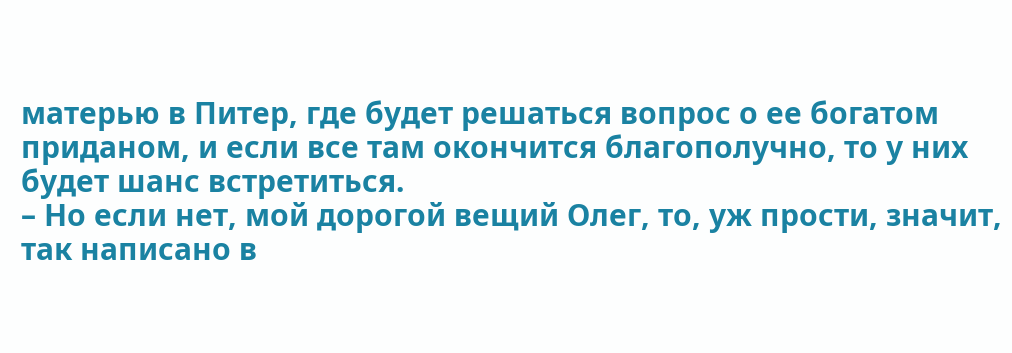матерью в Питер, где будет решаться вопрос о ее богатом приданом, и если все там окончится благополучно, то у них будет шанс встретиться.
– Но если нет, мой дорогой вещий Олег, то, уж прости, значит, так написано в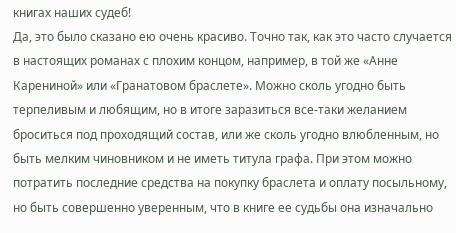книгах наших судеб!
Да, это было сказано ею очень красиво. Точно так, как это часто случается в настоящих романах с плохим концом, например, в той же «Анне Карениной» или «Гранатовом браслете». Можно сколь угодно быть терпеливым и любящим, но в итоге заразиться все-таки желанием броситься под проходящий состав, или же сколь угодно влюбленным, но быть мелким чиновником и не иметь титула графа. При этом можно потратить последние средства на покупку браслета и оплату посыльному, но быть совершенно уверенным, что в книге ее судьбы она изначально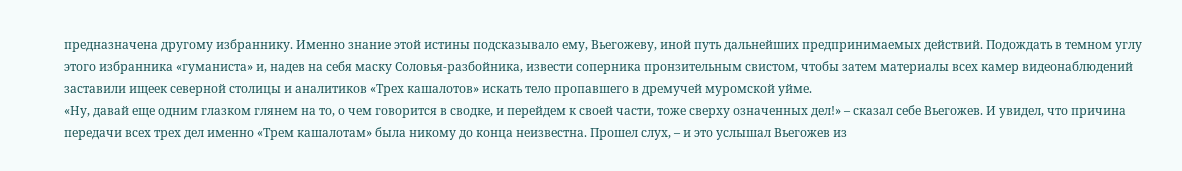предназначена другому избраннику. Именно знание этой истины подсказывало ему, Вьегожеву, иной путь дальнейших предпринимаемых действий. Подождать в темном углу этого избранника «гуманиста» и, надев на себя маску Соловья-разбойника, извести соперника пронзительным свистом, чтобы затем материалы всех камер видеонаблюдений заставили ищеек северной столицы и аналитиков «Трех кашалотов» искать тело пропавшего в дремучей муромской уйме.
«Ну, давай еще одним глазком глянем на то, о чем говорится в сводке, и перейдем к своей части, тоже сверху означенных дел!» – сказал себе Вьегожев. И увидел, что причина передачи всех трех дел именно «Трем кашалотам» была никому до конца неизвестна. Прошел слух, – и это услышал Вьегожев из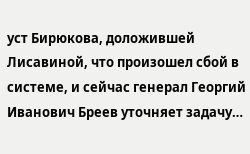уст Бирюкова, доложившей Лисавиной, что произошел сбой в системе, и сейчас генерал Георгий Иванович Бреев уточняет задачу…